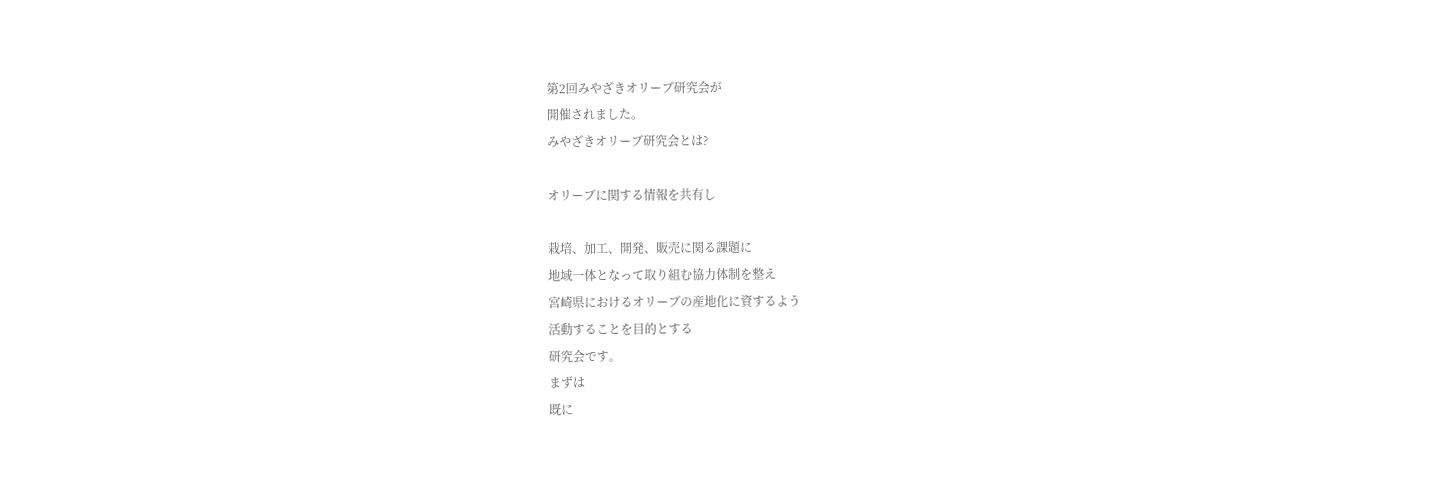第2回みやざきオリーブ研究会が
開催されました。
みやざきオリーブ研究会とは?

オリーブに関する情報を共有し

栽培、加工、開発、販売に関る課題に
地域一体となって取り組む協力体制を整え
宮崎県におけるオリーブの産地化に資するよう
活動することを目的とする
研究会です。
まずは
既に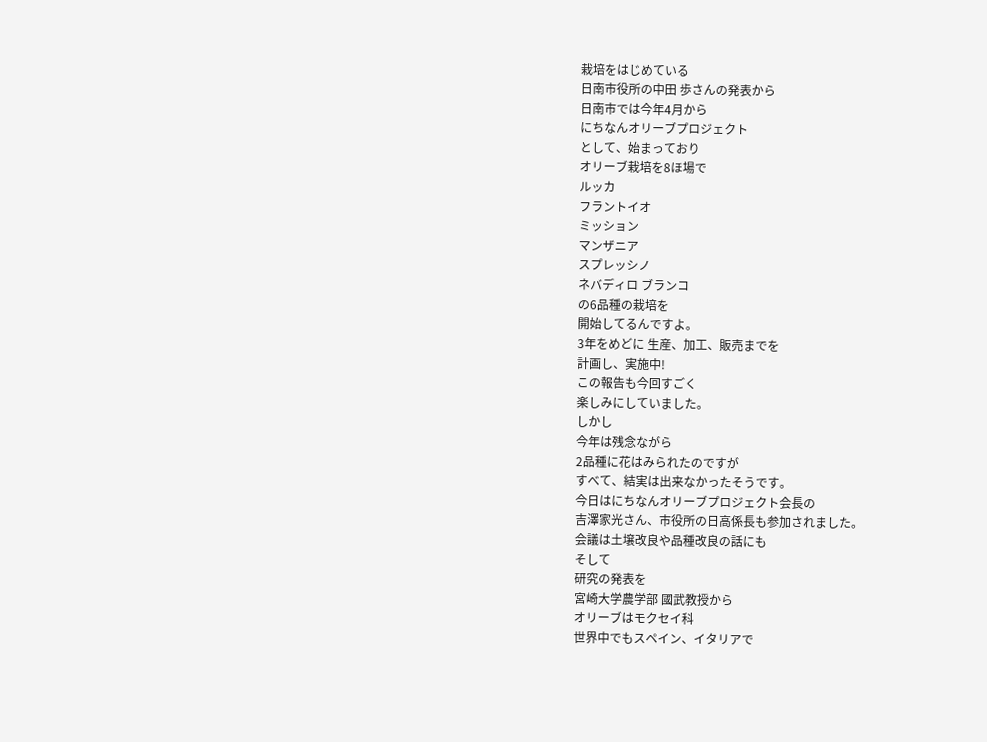栽培をはじめている
日南市役所の中田 歩さんの発表から
日南市では今年4月から
にちなんオリーブプロジェクト
として、始まっており
オリーブ栽培を8ほ場で
ルッカ
フラントイオ
ミッション
マンザニア
スプレッシノ
ネバディロ ブランコ
の6品種の栽培を
開始してるんですよ。
3年をめどに 生産、加工、販売までを
計画し、実施中!
この報告も今回すごく
楽しみにしていました。
しかし
今年は残念ながら
2品種に花はみられたのですが
すべて、結実は出来なかったそうです。
今日はにちなんオリーブプロジェクト会長の
吉澤家光さん、市役所の日高係長も参加されました。
会議は土壌改良や品種改良の話にも
そして
研究の発表を
宮崎大学農学部 國武教授から
オリーブはモクセイ科
世界中でもスペイン、イタリアで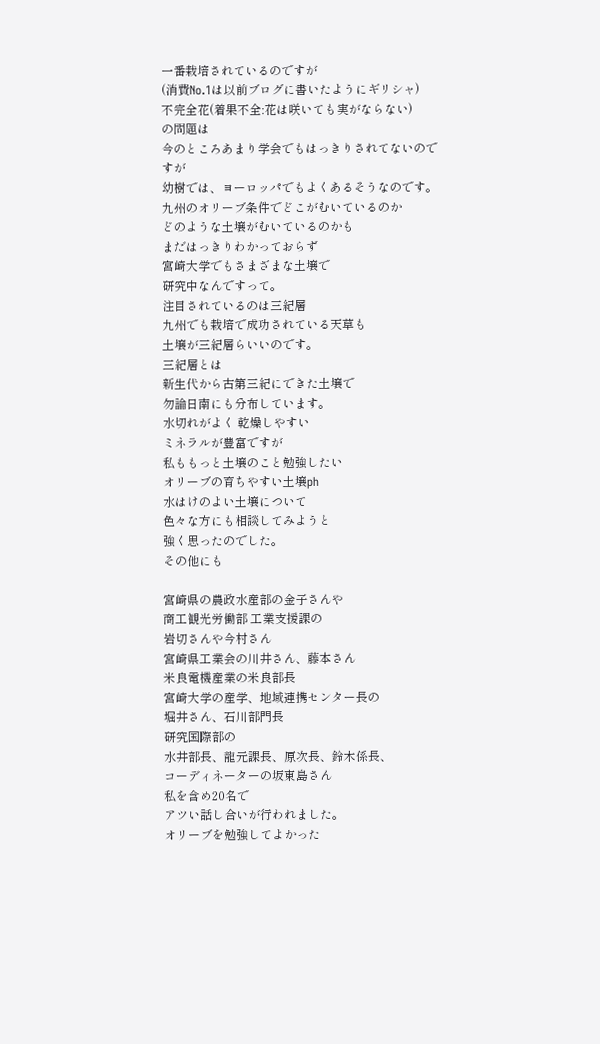一番栽培されているのですが
(消費No.1は以前ブログに書いたようにギリシャ)
不完全花(着果不全:花は咲いても実がならない)
の問題は
今のところあまり学会でもはっきりされてないのですが
幼樹では、ヨーロッパでもよくあるそうなのです。
九州のオリーブ条件でどこがむいているのか
どのような土壌がむいているのかも
まだはっきりわかっておらず
宮崎大学でもさまざまな土壌で
研究中なんですって。
注目されているのは三紀層
九州でも栽培で成功されている天草も
土壌が三紀層らいいのです。
三紀層とは
新生代から古第三紀にできた土壌で
勿論日南にも分布しています。
水切れがよく 乾燥しやすい
ミネラルが豊富ですが
私ももっと土壌のこと勉強したい
オリーブの育ちやすい土壌ph
水はけのよい土壌について
色々な方にも相談してみようと
強く思ったのでした。
その他にも

宮崎県の農政水産部の金子さんや
商工観光労働部 工業支援課の
岩切さんや今村さん
宮崎県工業会の川井さん、藤本さん
米良電機産業の米良部長
宮崎大学の産学、地域連携センター長の
堀井さん、石川部門長
研究国際部の
水井部長、龍元課長、原次長、鈴木係長、
コーディネーターの坂東島さん
私を含め20名で
アツい話し合いが行われました。
オリーブを勉強してよかった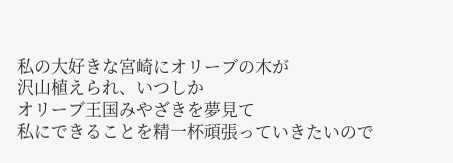私の大好きな宮崎にオリーブの木が
沢山植えられ、いつしか
オリーブ王国みやざきを夢見て
私にできることを精一杯頑張っていきたいので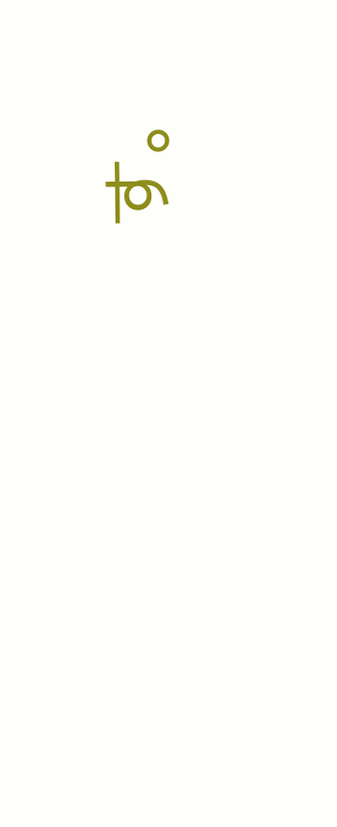す。